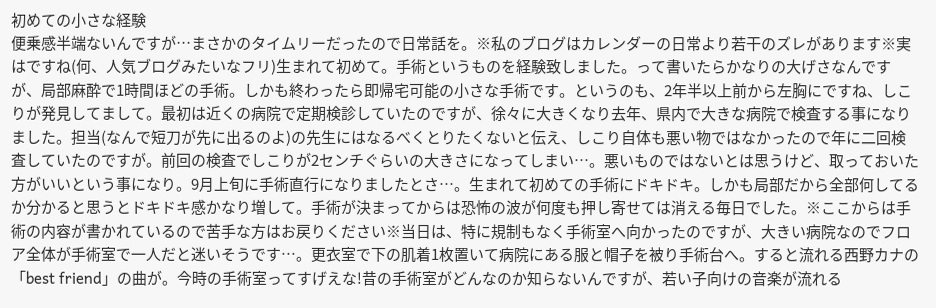初めての小さな経験
便乗感半端ないんですが…まさかのタイムリーだったので日常話を。※私のブログはカレンダーの日常より若干のズレがあります※実はですね(何、人気ブログみたいなフリ)生まれて初めて。手術というものを経験致しました。って書いたらかなりの大げさなんですが、局部麻酔で1時間ほどの手術。しかも終わったら即帰宅可能の小さな手術です。というのも、2年半以上前から左胸にですね、しこりが発見してまして。最初は近くの病院で定期検診していたのですが、徐々に大きくなり去年、県内で大きな病院で検査する事になりました。担当(なんで短刀が先に出るのよ)の先生にはなるべくとりたくないと伝え、しこり自体も悪い物ではなかったので年に二回検査していたのですが。前回の検査でしこりが2センチぐらいの大きさになってしまい…。悪いものではないとは思うけど、取っておいた方がいいという事になり。9月上旬に手術直行になりましたとさ…。生まれて初めての手術にドキドキ。しかも局部だから全部何してるか分かると思うとドキドキ感かなり増して。手術が決まってからは恐怖の波が何度も押し寄せては消える毎日でした。※ここからは手術の内容が書かれているので苦手な方はお戻りください※当日は、特に規制もなく手術室へ向かったのですが、大きい病院なのでフロア全体が手術室で一人だと迷いそうです…。更衣室で下の肌着1枚置いて病院にある服と帽子を被り手術台へ。すると流れる西野カナの「best friend」の曲が。今時の手術室ってすげえな!昔の手術室がどんなのか知らないんですが、若い子向けの音楽が流れる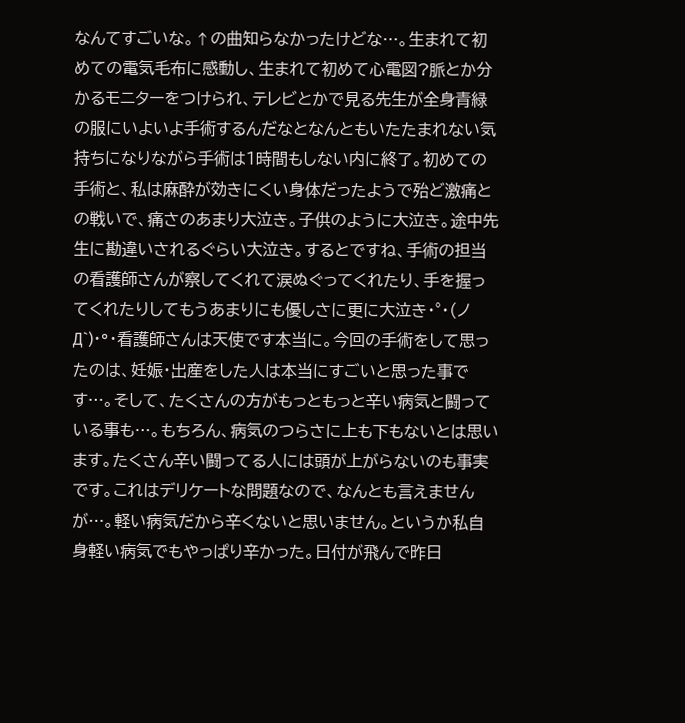なんてすごいな。↑の曲知らなかったけどな…。生まれて初めての電気毛布に感動し、生まれて初めて心電図?脈とか分かるモニターをつけられ、テレビとかで見る先生が全身青緑の服にいよいよ手術するんだなとなんともいたたまれない気持ちになりながら手術は1時間もしない内に終了。初めての手術と、私は麻酔が効きにくい身体だったようで殆ど激痛との戦いで、痛さのあまり大泣き。子供のように大泣き。途中先生に勘違いされるぐらい大泣き。するとですね、手術の担当の看護師さんが察してくれて涙ぬぐってくれたり、手を握ってくれたりしてもうあまりにも優しさに更に大泣き・°・(ノД`)・°・看護師さんは天使です本当に。今回の手術をして思ったのは、妊娠・出産をした人は本当にすごいと思った事です…。そして、たくさんの方がもっともっと辛い病気と闘っている事も…。もちろん、病気のつらさに上も下もないとは思います。たくさん辛い闘ってる人には頭が上がらないのも事実です。これはデリケートな問題なので、なんとも言えませんが…。軽い病気だから辛くないと思いません。というか私自身軽い病気でもやっぱり辛かった。日付が飛んで昨日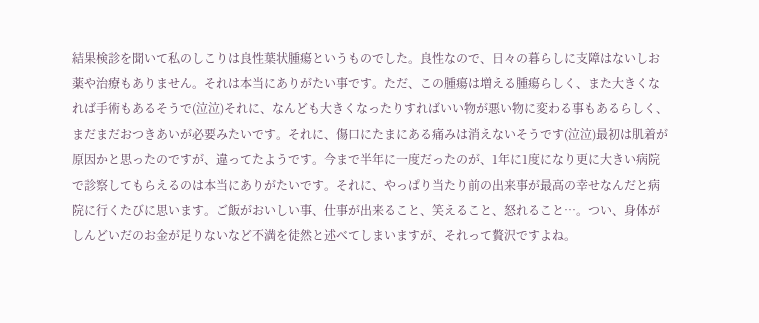結果検診を聞いて私のしこりは良性葉状腫瘍というものでした。良性なので、日々の暮らしに支障はないしお薬や治療もありません。それは本当にありがたい事です。ただ、この腫瘍は増える腫瘍らしく、また大きくなれば手術もあるそうで(泣泣)それに、なんども大きくなったりすればいい物が悪い物に変わる事もあるらしく、まだまだおつきあいが必要みたいです。それに、傷口にたまにある痛みは消えないそうです(泣泣)最初は肌着が原因かと思ったのですが、違ってたようです。今まで半年に一度だったのが、1年に1度になり更に大きい病院で診察してもらえるのは本当にありがたいです。それに、やっぱり当たり前の出来事が最高の幸せなんだと病院に行くたびに思います。ご飯がおいしい事、仕事が出来ること、笑えること、怒れること…。つい、身体がしんどいだのお金が足りないなど不満を徒然と述べてしまいますが、それって贅沢ですよね。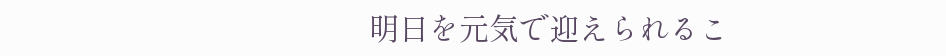明日を元気で迎えられるこ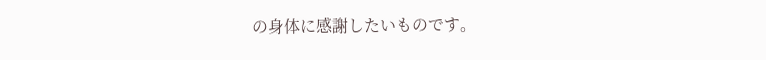の身体に感謝したいものです。